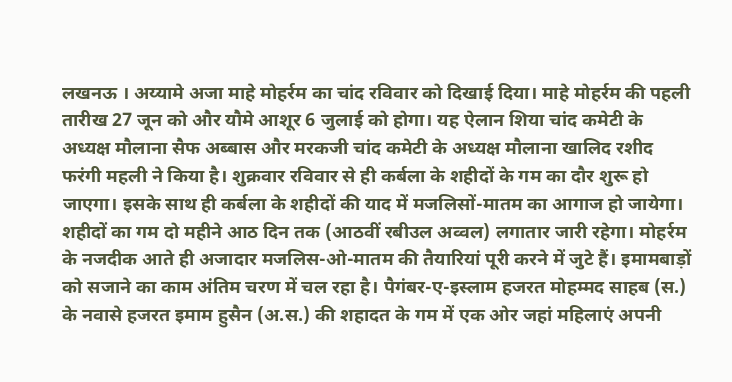लखनऊ । अय्यामे अजा माहे मोहर्रम का चांद रविवार को दिखाई दिया। माहे मोहर्रम की पहली तारीख 27 जून को और यौमे आशूर 6 जुलाई को होगा। यह ऐलान शिया चांद कमेटी के अध्यक्ष मौलाना सैफ अब्बास और मरकजी चांद कमेटी के अध्यक्ष मौलाना खालिद रशीद फरंगी महली ने किया है। शुक्रवार रविवार से ही कर्बला के शहीदों के गम का दौर शुरू हो जाएगा। इसके साथ ही कर्बला के शहीदों की याद में मजलिसों-मातम का आगाज हो जायेगा। शहीदों का गम दो महीने आठ दिन तक (आठवीं रबीउल अव्वल) लगातार जारी रहेगा। मोहर्रम के नजदीक आते ही अजादार मजलिस-ओ-मातम की तैयारियां पूरी करने में जुटे हैं। इमामबाड़ों को सजाने का काम अंतिम चरण में चल रहा है। पैगंबर-ए-इस्लाम हजरत मोहम्मद साहब (स.) के नवासे हजरत इमाम हुसैन (अ.स.) की शहादत के गम में एक ओर जहां महिलाएं अपनी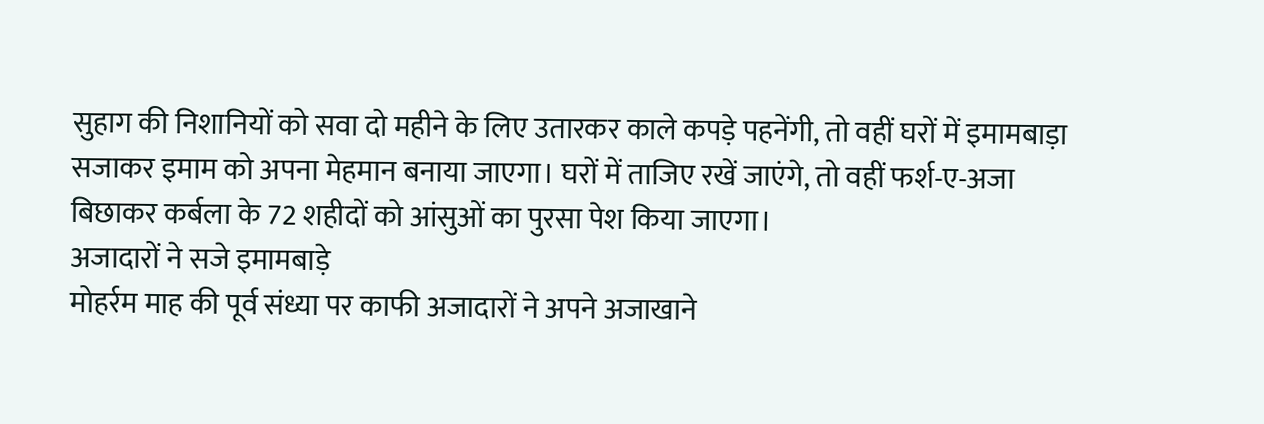सुहाग की निशानियों को सवा दो महीने के लिए उतारकर काले कपड़े पहनेंगी, तो वहीं घरों में इमामबाड़ा सजाकर इमाम को अपना मेहमान बनाया जाएगा। घरों में ताजिए रखें जाएंगे, तो वहीं फर्श-ए-अजा बिछाकर कर्बला के 72 शहीदों को आंसुओं का पुरसा पेश किया जाएगा।
अजादारों ने सजे इमामबाड़े
मोहर्रम माह की पूर्व संध्या पर काफी अजादारों ने अपने अजाखाने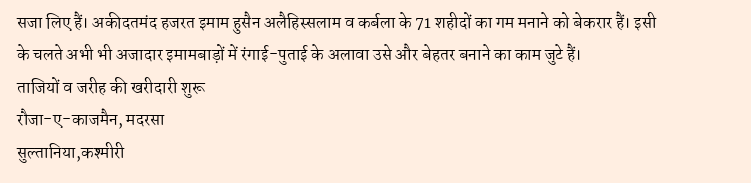सजा लिए हैं। अकीदतमंद हजरत इमाम हुसैन अलैहिस्सलाम व कर्बला के 71 शहीदों का गम मनाने को बेकरार हैं। इसी के चलते अभी भी अजादार इमामबाड़ों में रंगाई-पुताई के अलावा उसे और बेहतर बनाने का काम जुटे हैं।
ताजियों व जरीह की खरीदारी शुरू
रौजा-ए-काजमैन, मदरसा
सुल्तानिया,कश्मीरी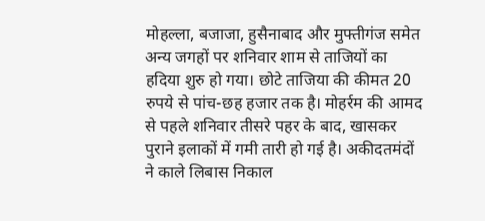मोहल्ला, बजाजा, हुसैनाबाद और मुफ्तीगंज समेत अन्य जगहों पर शनिवार शाम से ताजियों का हदिया शुरु हो गया। छोटे ताजिया की कीमत 20 रुपये से पांच-छह हजार तक है। मोहर्रम की आमद से पहले शनिवार तीसरे पहर के बाद, खासकर पुराने इलाकों में गमी तारी हो गई है। अकीदतमंदों ने काले लिबास निकाल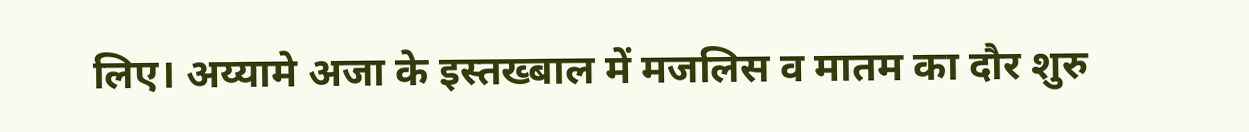लिए। अय्यामे अजा के इस्तख्बाल में मजलिस व मातम का दौर शुरु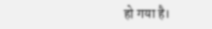हो गया है।